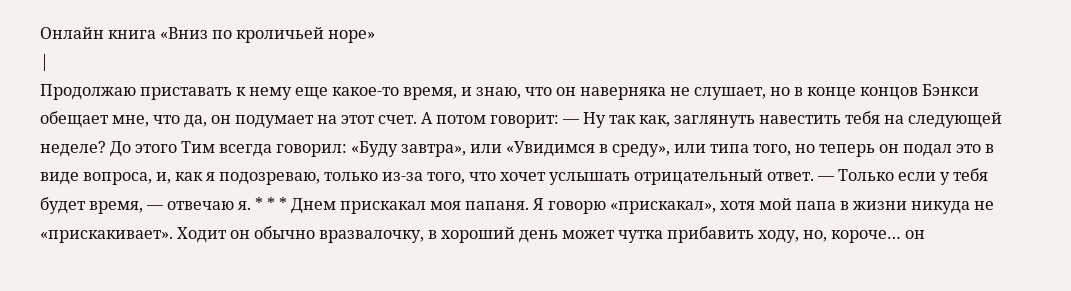Онлайн книга «Вниз по кроличьей норе»
|
Продолжаю приставать к нему еще какое-то время, и знаю, что он наверняка не слушает, но в конце концов Бэнкси обещает мне, что да, он подумает на этот счет. А потом говорит: — Ну так как, заглянуть навестить тебя на следующей неделе? До этого Тим всегда говорил: «Буду завтра», или «Увидимся в среду», или типа того, но теперь он подал это в виде вопроса, и, как я подозреваю, только из-за того, что хочет услышать отрицательный ответ. — Только если у тебя будет время, — отвечаю я. * * * Днем прискакал моя папаня. Я говорю «прискакал», хотя мой папа в жизни никуда не «прискакивает». Ходит он обычно вразвалочку, в хороший день может чутка прибавить ходу, но, короче… он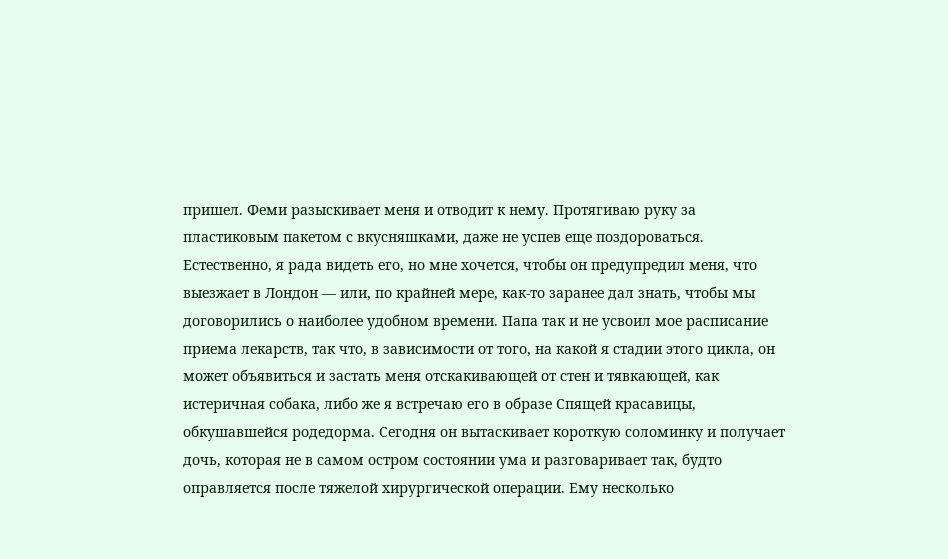пришел. Феми разыскивает меня и отводит к нему. Протягиваю руку за пластиковым пакетом с вкусняшками, даже не успев еще поздороваться. Естественно, я рада видеть его, но мне хочется, чтобы он предупредил меня, что выезжает в Лондон — или, по крайней мере, как-то заранее дал знать, чтобы мы договорились о наиболее удобном времени. Папа так и не усвоил мое расписание приема лекарств, так что, в зависимости от того, на какой я стадии этого цикла, он может объявиться и застать меня отскакивающей от стен и тявкающей, как истеричная собака, либо же я встречаю его в образе Спящей красавицы, обкушавшейся родедорма. Сегодня он вытаскивает короткую соломинку и получает дочь, которая не в самом остром состоянии ума и разговаривает так, будто оправляется после тяжелой хирургической операции. Ему несколько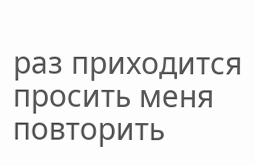раз приходится просить меня повторить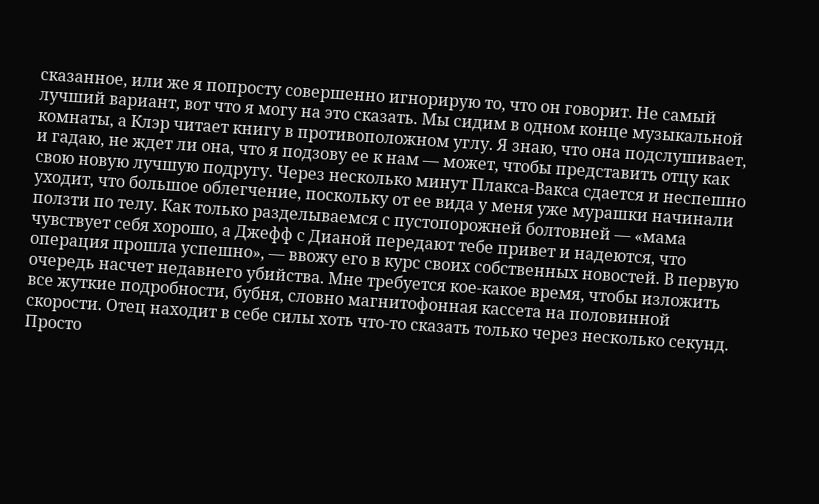сказанное, или же я попросту совершенно игнорирую то, что он говорит. Не самый лучший вариант, вот что я могу на это сказать. Мы сидим в одном конце музыкальной комнаты, а Клэр читает книгу в противоположном углу. Я знаю, что она подслушивает, и гадаю, не ждет ли она, что я подзову ее к нам — может, чтобы представить отцу как свою новую лучшую подругу. Через несколько минут Плакса-Вакса сдается и неспешно уходит, что большое облегчение, поскольку от ее вида у меня уже мурашки начинали ползти по телу. Как только разделываемся с пустопорожней болтовней — «мама чувствует себя хорошо, а Джефф с Дианой передают тебе привет и надеются, что операция прошла успешно», — ввожу его в курс своих собственных новостей. В первую очередь насчет недавнего убийства. Мне требуется кое-какое время, чтобы изложить все жуткие подробности, бубня, словно магнитофонная кассета на половинной скорости. Отец находит в себе силы хоть что-то сказать только через несколько секунд. Просто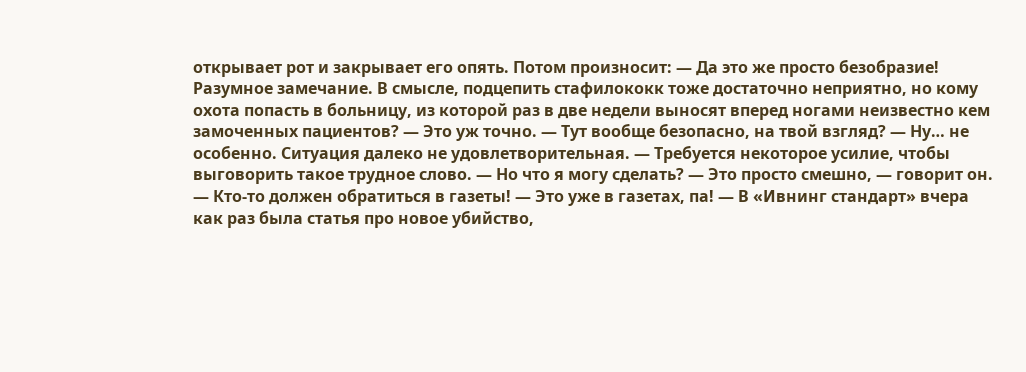открывает рот и закрывает его опять. Потом произносит: — Да это же просто безобразие! Разумное замечание. В смысле, подцепить стафилококк тоже достаточно неприятно, но кому охота попасть в больницу, из которой раз в две недели выносят вперед ногами неизвестно кем замоченных пациентов? — Это уж точно. — Тут вообще безопасно, на твой взгляд? — Ну… не особенно. Ситуация далеко не удовлетворительная. — Требуется некоторое усилие, чтобы выговорить такое трудное слово. — Но что я могу сделать? — Это просто смешно, — говорит он. — Кто-то должен обратиться в газеты! — Это уже в газетах, па! — В «Ивнинг стандарт» вчера как раз была статья про новое убийство,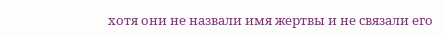хотя они не назвали имя жертвы и не связали его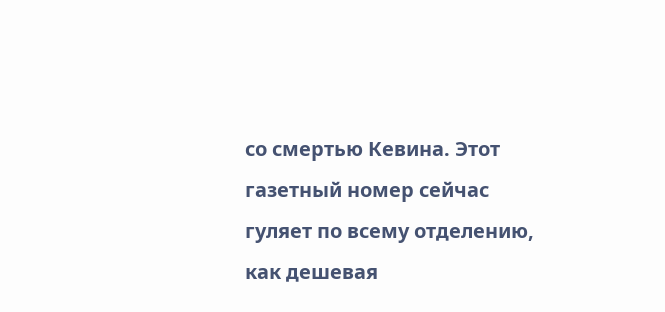со смертью Кевина. Этот газетный номер сейчас гуляет по всему отделению, как дешевая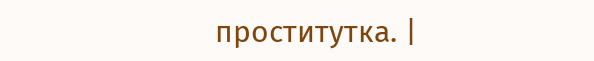проститутка. |